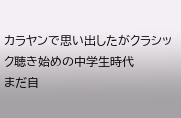カラヤンで思い出したがクラシック聴き始めの中学生時代
まだ自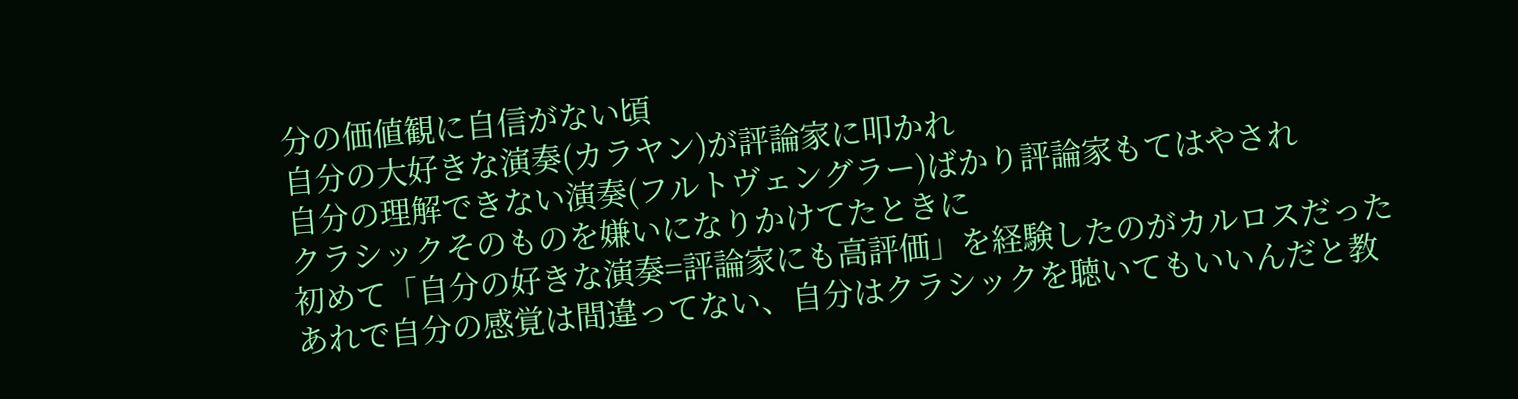分の価値観に自信がない頃
自分の大好きな演奏(カラヤン)が評論家に叩かれ
自分の理解できない演奏(フルトヴェングラー)ばかり評論家もてはやされ
クラシックそのものを嫌いになりかけてたときに
初めて「自分の好きな演奏=評論家にも高評価」を経験したのがカルロスだった
あれで自分の感覚は間違ってない、自分はクラシックを聴いてもいいんだと教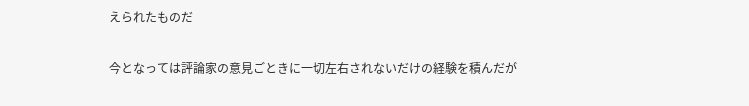えられたものだ

今となっては評論家の意見ごときに一切左右されないだけの経験を積んだが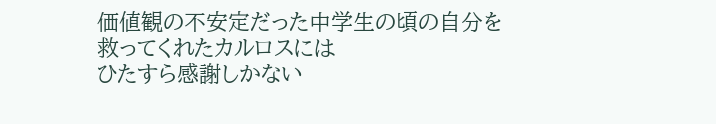価値観の不安定だった中学生の頃の自分を救ってくれたカルロスには
ひたすら感謝しかない